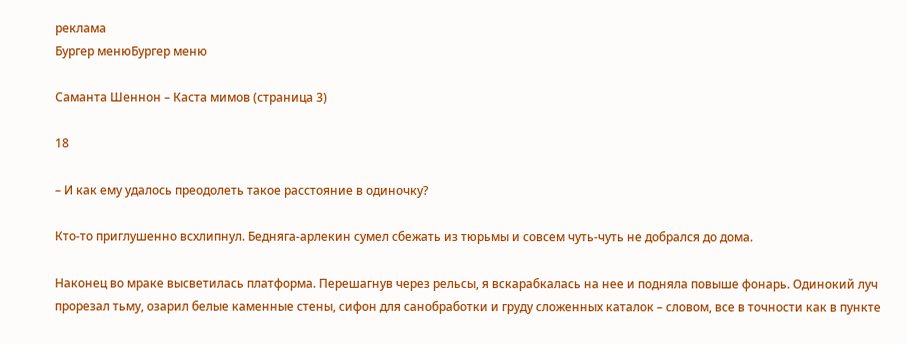реклама
Бургер менюБургер меню

Саманта Шеннон – Каста мимов (страница 3)

18

– И как ему удалось преодолеть такое расстояние в одиночку?

Кто-то приглушенно всхлипнул. Бедняга-арлекин сумел сбежать из тюрьмы и совсем чуть-чуть не добрался до дома.

Наконец во мраке высветилась платформа. Перешагнув через рельсы, я вскарабкалась на нее и подняла повыше фонарь. Одинокий луч прорезал тьму, озарил белые каменные стены, сифон для санобработки и груду сложенных каталок – словом, все в точности как в пункте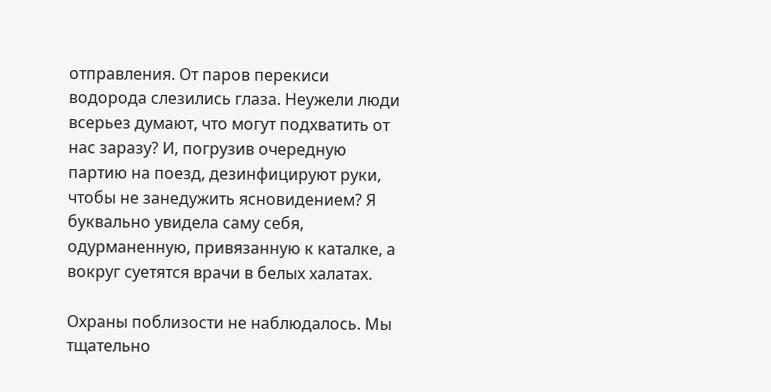отправления. От паров перекиси водорода слезились глаза. Неужели люди всерьез думают, что могут подхватить от нас заразу? И, погрузив очередную партию на поезд, дезинфицируют руки, чтобы не занедужить ясновидением? Я буквально увидела саму себя, одурманенную, привязанную к каталке, а вокруг суетятся врачи в белых халатах.

Охраны поблизости не наблюдалось. Мы тщательно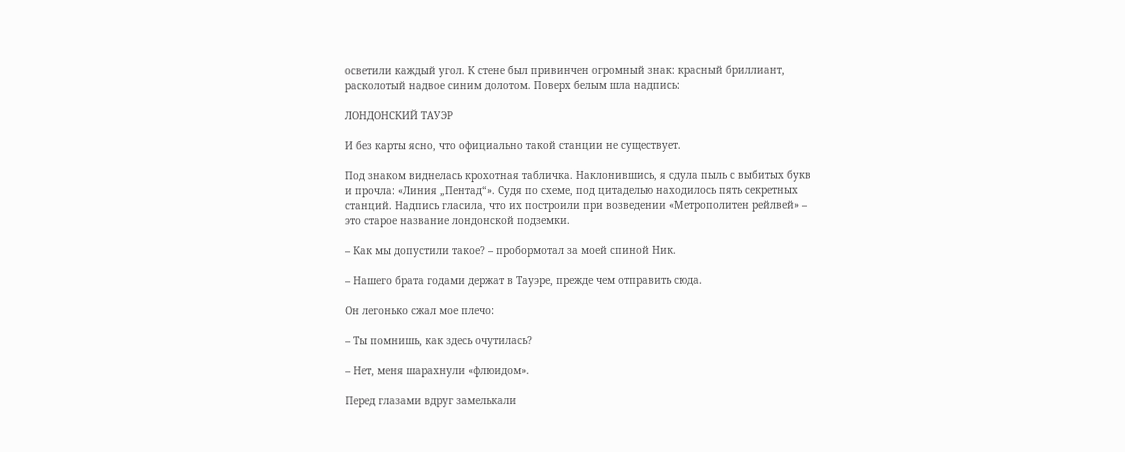осветили каждый угол. К стене был привинчен огромный знак: красный бриллиант, расколотый надвое синим долотом. Поверх белым шла надпись:

ЛОНДОНСКИЙ ТАУЭР

И без карты ясно, что официально такой станции не существует.

Под знаком виднелась крохотная табличка. Наклонившись, я сдула пыль с выбитых букв и прочла: «Линия „Пентад“». Судя по схеме, под цитаделью находилось пять секретных станций. Надпись гласила, что их построили при возведении «Метрополитен рейлвей» – это старое название лондонской подземки.

– Как мы допустили такое? – пробормотал за моей спиной Ник.

– Нашего брата годами держат в Тауэре, прежде чем отправить сюда.

Он легонько сжал мое плечо:

– Ты помнишь, как здесь очутилась?

– Нет, меня шарахнули «флюидом».

Перед глазами вдруг замелькали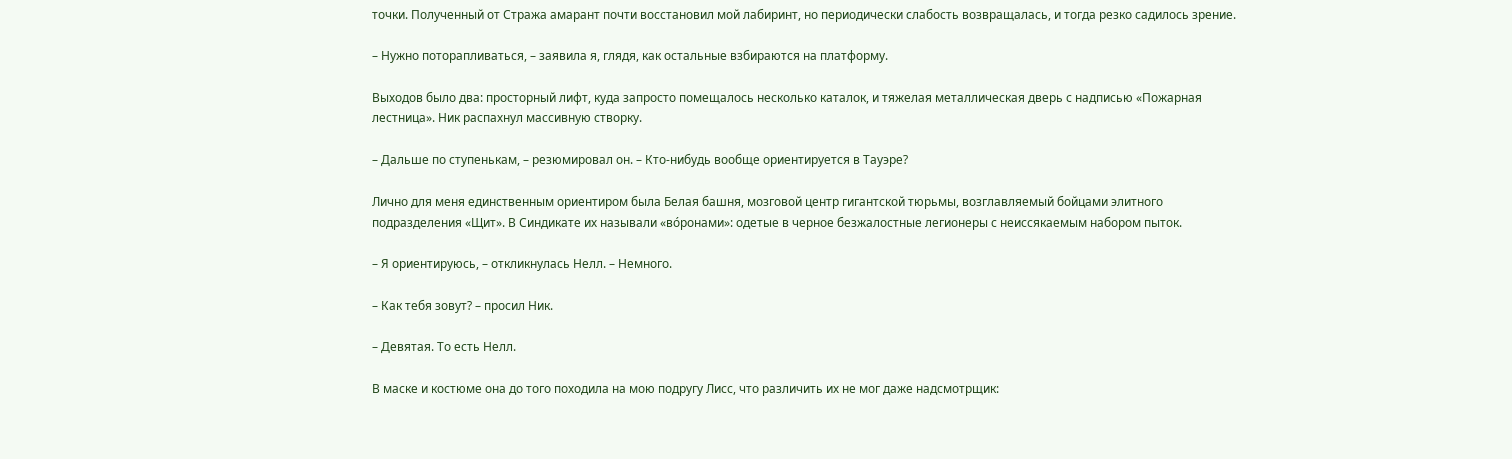точки. Полученный от Стража амарант почти восстановил мой лабиринт, но периодически слабость возвращалась, и тогда резко садилось зрение.

– Нужно поторапливаться, – заявила я, глядя, как остальные взбираются на платформу.

Выходов было два: просторный лифт, куда запросто помещалось несколько каталок, и тяжелая металлическая дверь с надписью «Пожарная лестница». Ник распахнул массивную створку.

– Дальше по ступенькам, – резюмировал он. – Кто-нибудь вообще ориентируется в Тауэре?

Лично для меня единственным ориентиром была Белая башня, мозговой центр гигантской тюрьмы, возглавляемый бойцами элитного подразделения «Щит». В Синдикате их называли «во́ронами»: одетые в черное безжалостные легионеры с неиссякаемым набором пыток.

– Я ориентируюсь, – откликнулась Нелл. – Немного.

– Как тебя зовут? – просил Ник.

– Девятая. То есть Нелл.

В маске и костюме она до того походила на мою подругу Лисс, что различить их не мог даже надсмотрщик: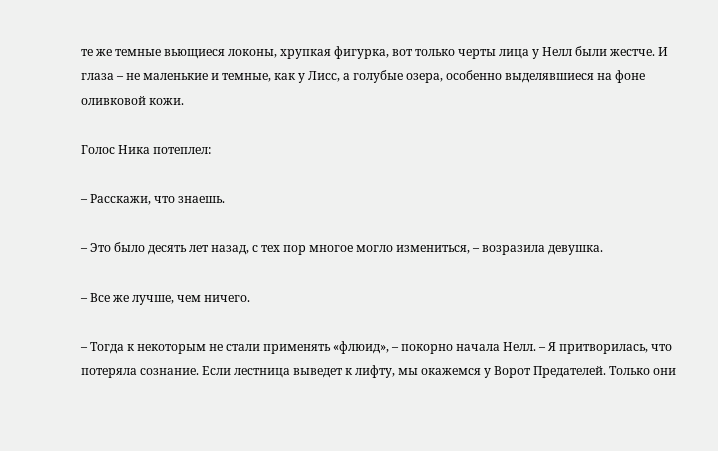те же темные вьющиеся локоны, хрупкая фигурка, вот только черты лица у Нелл были жестче. И глаза – не маленькие и темные, как у Лисс, а голубые озера, особенно выделявшиеся на фоне оливковой кожи.

Голос Ника потеплел:

– Расскажи, что знаешь.

– Это было десять лет назад, с тех пор многое могло измениться, – возразила девушка.

– Все же лучше, чем ничего.

– Тогда к некоторым не стали применять «флюид», – покорно начала Нелл. – Я притворилась, что потеряла сознание. Если лестница выведет к лифту, мы окажемся у Ворот Предателей. Только они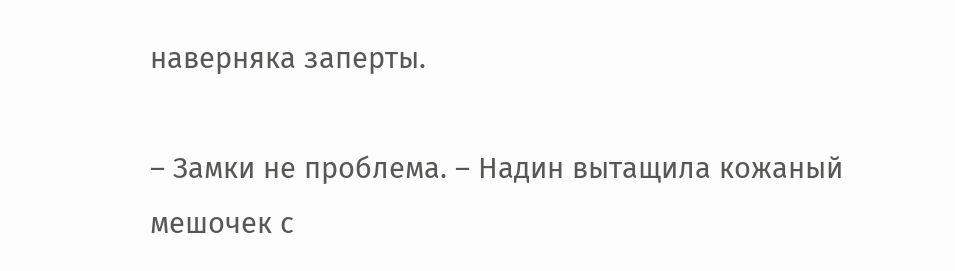наверняка заперты.

– Замки не проблема. – Надин вытащила кожаный мешочек с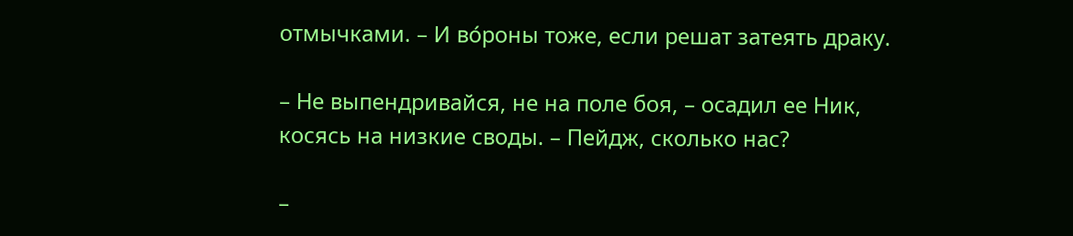отмычками. – И во́роны тоже, если решат затеять драку.

– Не выпендривайся, не на поле боя, – осадил ее Ник, косясь на низкие своды. – Пейдж, сколько нас?

–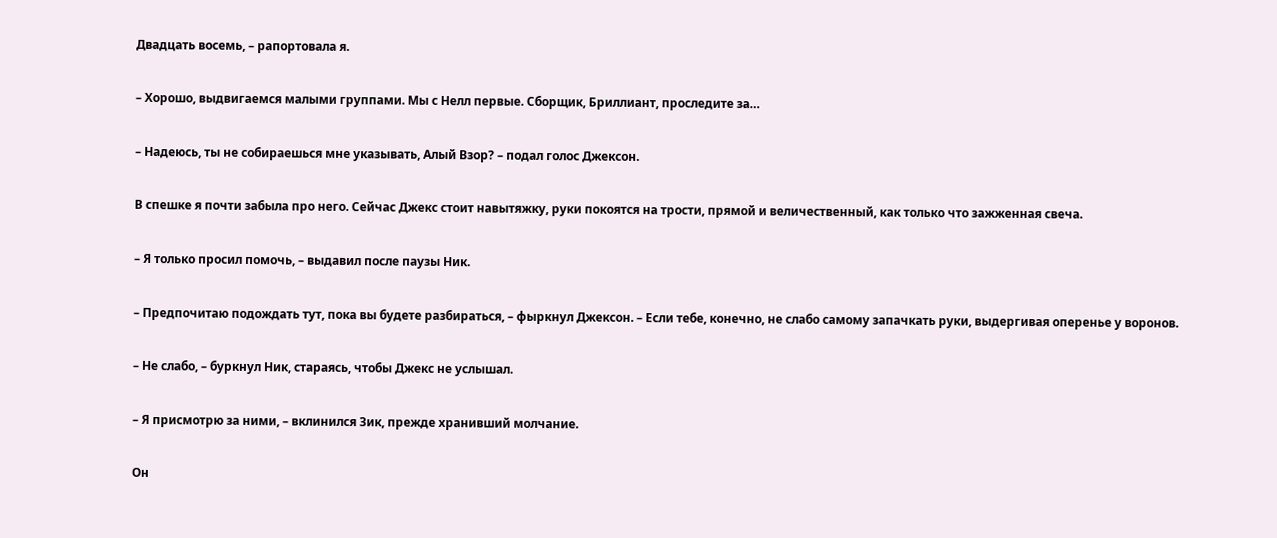Двадцать восемь, – рапортовала я.

– Хорошо, выдвигаемся малыми группами. Мы с Нелл первые. Сборщик, Бриллиант, проследите за…

– Надеюсь, ты не собираешься мне указывать, Алый Взор? – подал голос Джексон.

В спешке я почти забыла про него. Сейчас Джекс стоит навытяжку, руки покоятся на трости, прямой и величественный, как только что зажженная свеча.

– Я только просил помочь, – выдавил после паузы Ник.

– Предпочитаю подождать тут, пока вы будете разбираться, – фыркнул Джексон. – Если тебе, конечно, не слабо самому запачкать руки, выдергивая оперенье у воронов.

– Не слабо, – буркнул Ник, стараясь, чтобы Джекс не услышал.

– Я присмотрю за ними, – вклинился Зик, прежде хранивший молчание.

Он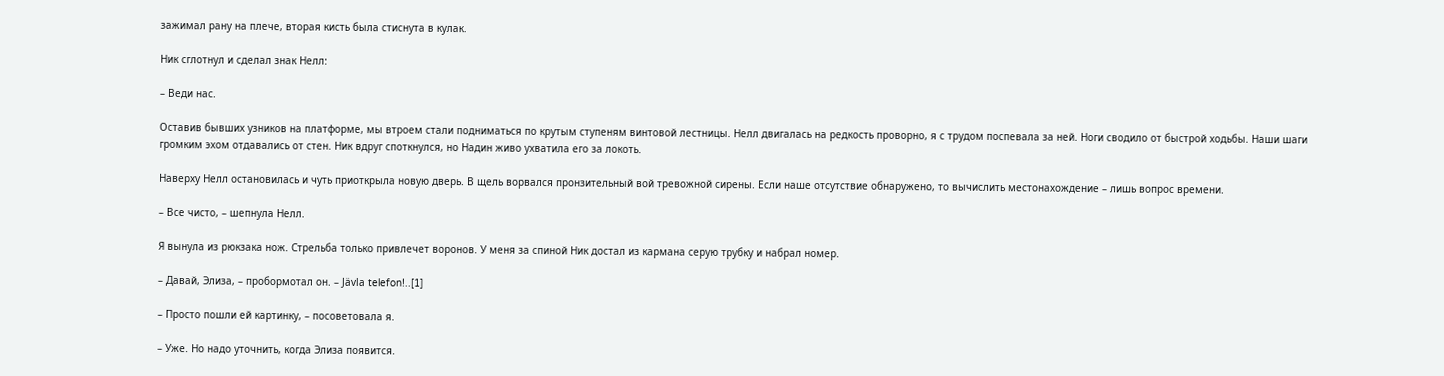зажимал рану на плече, вторая кисть была стиснута в кулак.

Ник сглотнул и сделал знак Нелл:

– Веди нас.

Оставив бывших узников на платформе, мы втроем стали подниматься по крутым ступеням винтовой лестницы. Нелл двигалась на редкость проворно, я с трудом поспевала за ней. Ноги сводило от быстрой ходьбы. Наши шаги громким эхом отдавались от стен. Ник вдруг споткнулся, но Надин живо ухватила его за локоть.

Наверху Нелл остановилась и чуть приоткрыла новую дверь. В щель ворвался пронзительный вой тревожной сирены. Если наше отсутствие обнаружено, то вычислить местонахождение – лишь вопрос времени.

– Все чисто, – шепнула Нелл.

Я вынула из рюкзака нож. Стрельба только привлечет воронов. У меня за спиной Ник достал из кармана серую трубку и набрал номер.

– Давай, Элиза, – пробормотал он. – Jävla telefon!..[1]

– Просто пошли ей картинку, – посоветовала я.

– Уже. Но надо уточнить, когда Элиза появится.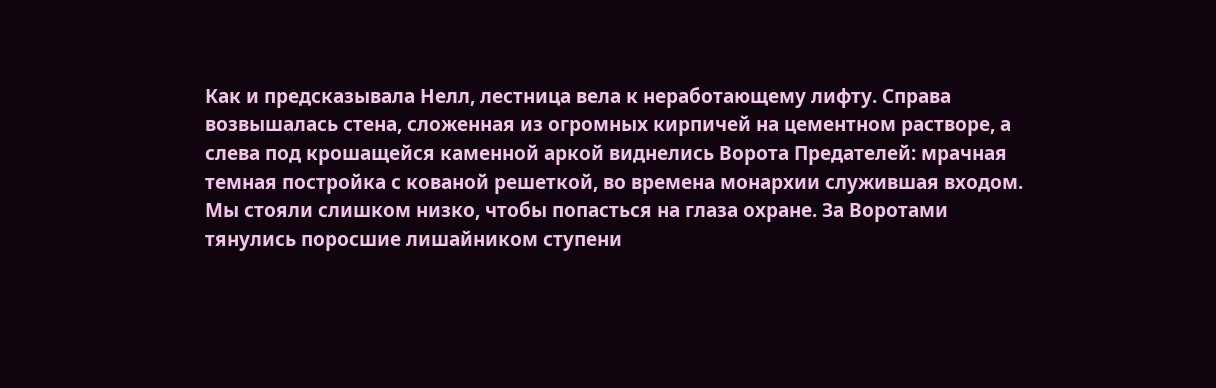Как и предсказывала Нелл, лестница вела к неработающему лифту. Справа возвышалась стена, сложенная из огромных кирпичей на цементном растворе, а слева под крошащейся каменной аркой виднелись Ворота Предателей: мрачная темная постройка с кованой решеткой, во времена монархии служившая входом. Мы стояли слишком низко, чтобы попасться на глаза охране. За Воротами тянулись поросшие лишайником ступени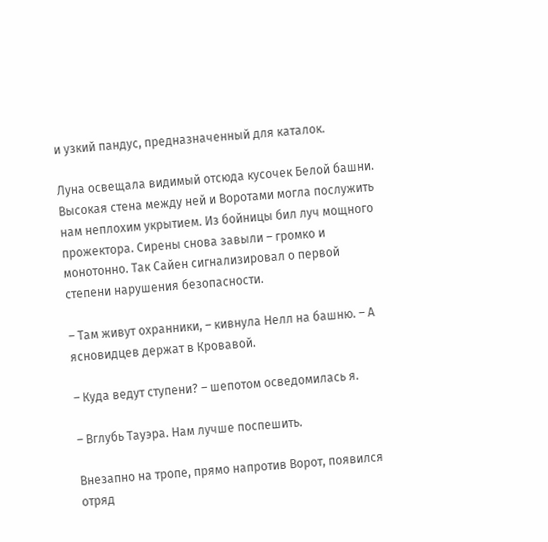и узкий пандус, предназначенный для каталок.

Луна освещала видимый отсюда кусочек Белой башни. Высокая стена между ней и Воротами могла послужить нам неплохим укрытием. Из бойницы бил луч мощного прожектора. Сирены снова завыли – громко и монотонно. Так Сайен сигнализировал о первой степени нарушения безопасности.

– Там живут охранники, – кивнула Нелл на башню. – А ясновидцев держат в Кровавой.

– Куда ведут ступени? – шепотом осведомилась я.

– Вглубь Тауэра. Нам лучше поспешить.

Внезапно на тропе, прямо напротив Ворот, появился отряд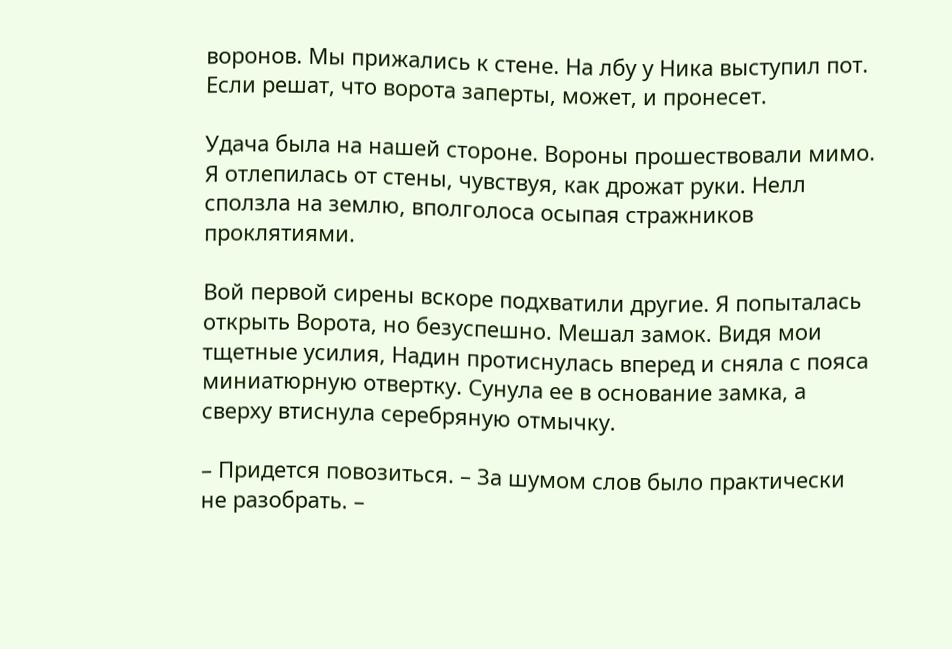воронов. Мы прижались к стене. На лбу у Ника выступил пот. Если решат, что ворота заперты, может, и пронесет.

Удача была на нашей стороне. Вороны прошествовали мимо. Я отлепилась от стены, чувствуя, как дрожат руки. Нелл сползла на землю, вполголоса осыпая стражников проклятиями.

Вой первой сирены вскоре подхватили другие. Я попыталась открыть Ворота, но безуспешно. Мешал замок. Видя мои тщетные усилия, Надин протиснулась вперед и сняла с пояса миниатюрную отвертку. Сунула ее в основание замка, а сверху втиснула серебряную отмычку.

– Придется повозиться. – За шумом слов было практически не разобрать. –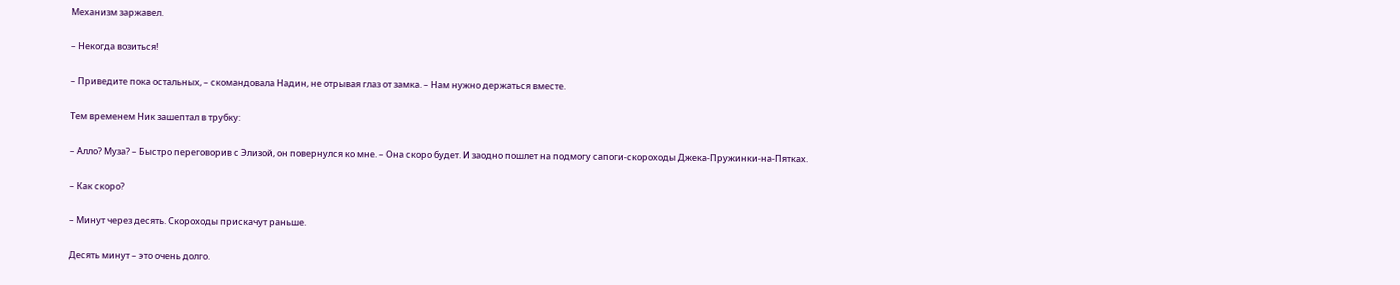Механизм заржавел.

– Некогда возиться!

– Приведите пока остальных, – скомандовала Надин, не отрывая глаз от замка. – Нам нужно держаться вместе.

Тем временем Ник зашептал в трубку:

– Алло? Муза? – Быстро переговорив с Элизой, он повернулся ко мне. – Она скоро будет. И заодно пошлет на подмогу сапоги-скороходы Джека-Пружинки-на-Пятках.

– Как скоро?

– Минут через десять. Скороходы прискачут раньше.

Десять минут – это очень долго.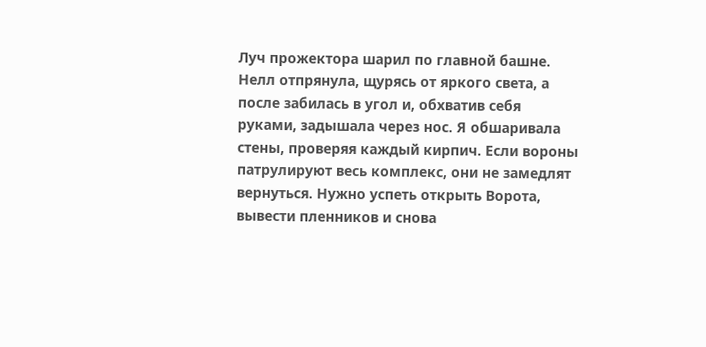Луч прожектора шарил по главной башне. Нелл отпрянула, щурясь от яркого света, а после забилась в угол и, обхватив себя руками, задышала через нос. Я обшаривала стены, проверяя каждый кирпич. Если вороны патрулируют весь комплекс, они не замедлят вернуться. Нужно успеть открыть Ворота, вывести пленников и снова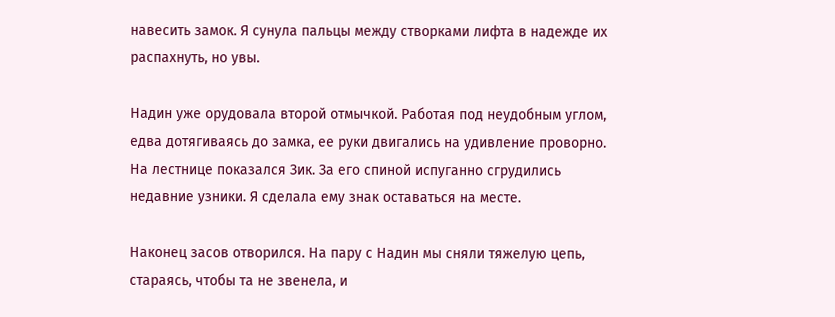навесить замок. Я сунула пальцы между створками лифта в надежде их распахнуть, но увы.

Надин уже орудовала второй отмычкой. Работая под неудобным углом, едва дотягиваясь до замка, ее руки двигались на удивление проворно. На лестнице показался Зик. За его спиной испуганно сгрудились недавние узники. Я сделала ему знак оставаться на месте.

Наконец засов отворился. На пару с Надин мы сняли тяжелую цепь, стараясь, чтобы та не звенела, и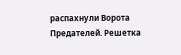распахнули Ворота Предателей. Решетка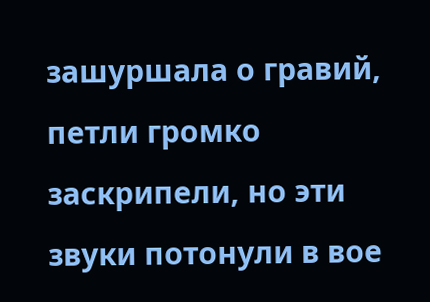зашуршала о гравий, петли громко заскрипели, но эти звуки потонули в вое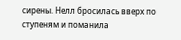сирены. Нелл бросилась вверх по ступеням и поманила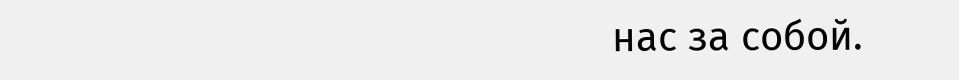нас за собой.